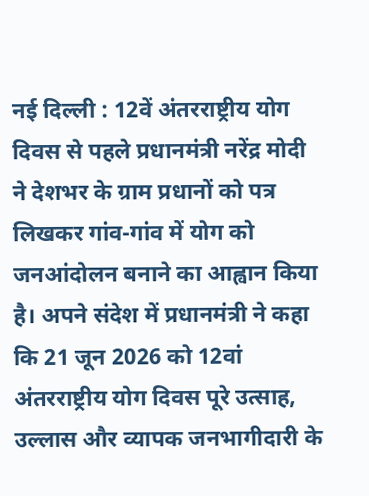नई दिल्ली : 12वें अंतरराष्ट्रीय योग दिवस से पहले प्रधानमंत्री नरेंद्र मोदी ने देशभर के ग्राम प्रधानों को पत्र लिखकर गांव-गांव में योग को जनआंदोलन बनाने का आह्वान किया है। अपने संदेश में प्रधानमंत्री ने कहा कि 21 जून 2026 को 12वां अंतरराष्ट्रीय योग दिवस पूरे उत्साह, उल्लास और व्यापक जनभागीदारी के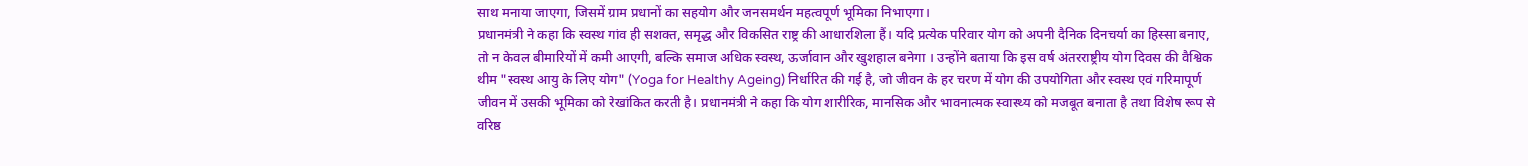साथ मनाया जाएगा, जिसमें ग्राम प्रधानों का सहयोग और जनसमर्थन महत्वपूर्ण भूमिका निभाएगा।
प्रधानमंत्री ने कहा कि स्वस्थ गांव ही सशक्त, समृद्ध और विकसित राष्ट्र की आधारशिला हैं। यदि प्रत्येक परिवार योग को अपनी दैनिक दिनचर्या का हिस्सा बनाए, तो न केवल बीमारियों में कमी आएगी, बल्कि समाज अधिक स्वस्थ, ऊर्जावान और खुशहाल बनेगा । उन्होंने बताया कि इस वर्ष अंतरराष्ट्रीय योग दिवस की वैश्विक थीम "स्वस्थ आयु के लिए योग" (Yoga for Healthy Ageing) निर्धारित की गई है, जो जीवन के हर चरण में योग की उपयोगिता और स्वस्थ एवं गरिमापूर्ण जीवन में उसकी भूमिका को रेखांकित करती है। प्रधानमंत्री ने कहा कि योग शारीरिक, मानसिक और भावनात्मक स्वास्थ्य को मजबूत बनाता है तथा विशेष रूप से वरिष्ठ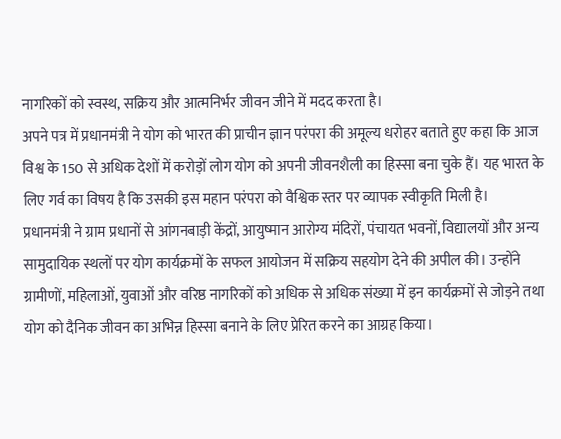नागरिकों को स्वस्थ, सक्रिय और आत्मनिर्भर जीवन जीने में मदद करता है।
अपने पत्र में प्रधानमंत्री ने योग को भारत की प्राचीन ज्ञान परंपरा की अमूल्य धरोहर बताते हुए कहा कि आज विश्व के 150 से अधिक देशों में करोड़ों लोग योग को अपनी जीवनशैली का हिस्सा बना चुके हैं। यह भारत के लिए गर्व का विषय है कि उसकी इस महान परंपरा को वैश्विक स्तर पर व्यापक स्वीकृति मिली है।
प्रधानमंत्री ने ग्राम प्रधानों से आंगनबाड़ी केंद्रों, आयुष्मान आरोग्य मंदिरों, पंचायत भवनों, विद्यालयों और अन्य सामुदायिक स्थलों पर योग कार्यक्रमों के सफल आयोजन में सक्रिय सहयोग देने की अपील की। उन्होंने ग्रामीणों, महिलाओं, युवाओं और वरिष्ठ नागरिकों को अधिक से अधिक संख्या में इन कार्यक्रमों से जोड़ने तथा योग को दैनिक जीवन का अभिन्न हिस्सा बनाने के लिए प्रेरित करने का आग्रह किया।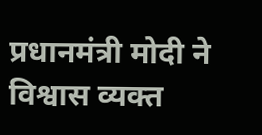प्रधानमंत्री मोदी ने विश्वास व्यक्त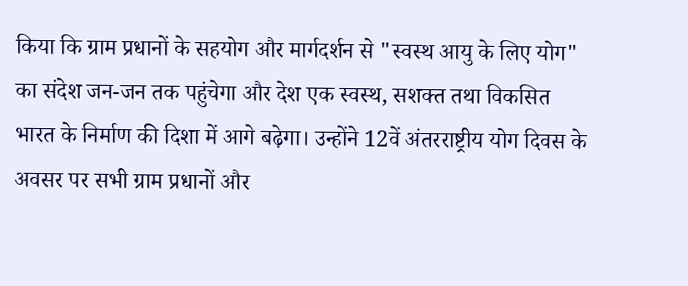किया कि ग्राम प्रधानों के सहयोग और मार्गदर्शन से "स्वस्थ आयु के लिए योग" का संदेश जन-जन तक पहुंचेगा और देश एक स्वस्थ, सशक्त तथा विकसित भारत के निर्माण की दिशा में आगे बढ़ेगा। उन्होंने 12वें अंतरराष्ट्रीय योग दिवस के अवसर पर सभी ग्राम प्रधानों और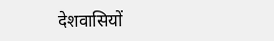देशवासियों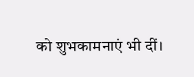को शुभकामनाएं भी दीं।